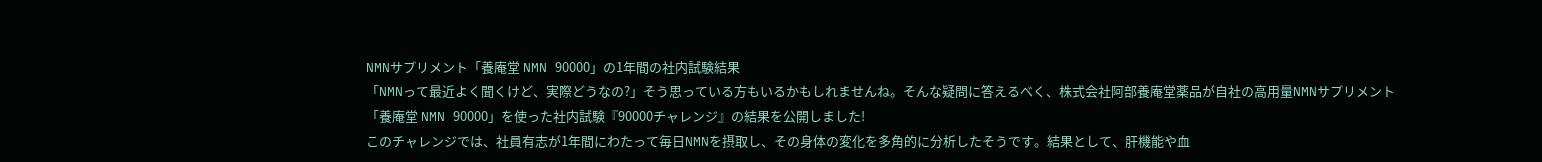NMNサプリメント「養庵堂 NMN 90000」の1年間の社内試験結果
「NMNって最近よく聞くけど、実際どうなの?」そう思っている方もいるかもしれませんね。そんな疑問に答えるべく、株式会社阿部養庵堂薬品が自社の高用量NMNサプリメント「養庵堂 NMN 90000」を使った社内試験『90000チャレンジ』の結果を公開しました!
このチャレンジでは、社員有志が1年間にわたって毎日NMNを摂取し、その身体の変化を多角的に分析したそうです。結果として、肝機能や血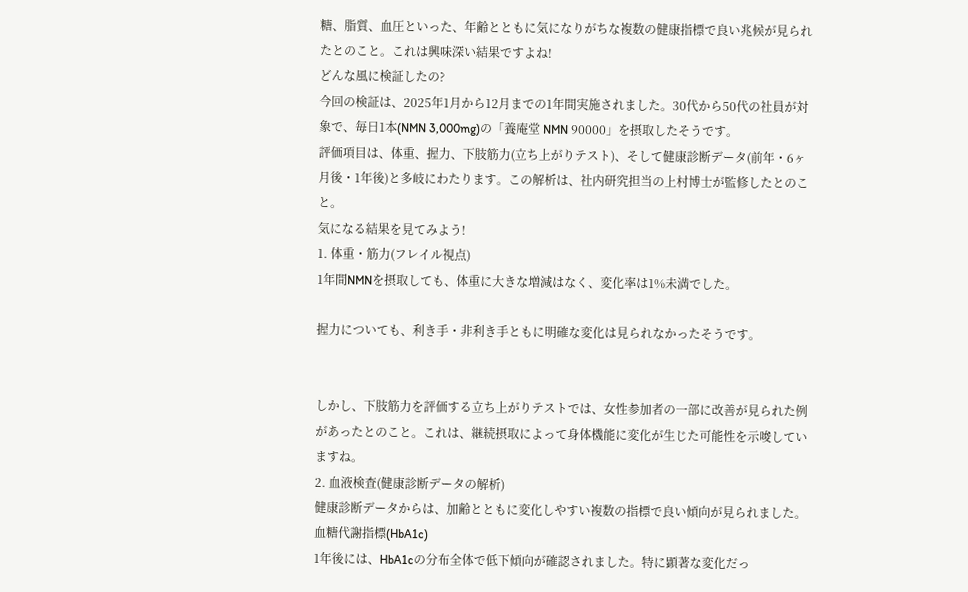糖、脂質、血圧といった、年齢とともに気になりがちな複数の健康指標で良い兆候が見られたとのこと。これは興味深い結果ですよね!
どんな風に検証したの?
今回の検証は、2025年1月から12月までの1年間実施されました。30代から50代の社員が対象で、毎日1本(NMN 3,000mg)の「養庵堂 NMN 90000」を摂取したそうです。
評価項目は、体重、握力、下肢筋力(立ち上がりテスト)、そして健康診断データ(前年・6ヶ月後・1年後)と多岐にわたります。この解析は、社内研究担当の上村博士が監修したとのこと。
気になる結果を見てみよう!
1. 体重・筋力(フレイル視点)
1年間NMNを摂取しても、体重に大きな増減はなく、変化率は1%未満でした。

握力についても、利き手・非利き手ともに明確な変化は見られなかったそうです。


しかし、下肢筋力を評価する立ち上がりテストでは、女性参加者の一部に改善が見られた例があったとのこと。これは、継続摂取によって身体機能に変化が生じた可能性を示唆していますね。
2. 血液検査(健康診断データの解析)
健康診断データからは、加齢とともに変化しやすい複数の指標で良い傾向が見られました。
血糖代謝指標(HbA1c)
1年後には、HbA1cの分布全体で低下傾向が確認されました。特に顕著な変化だっ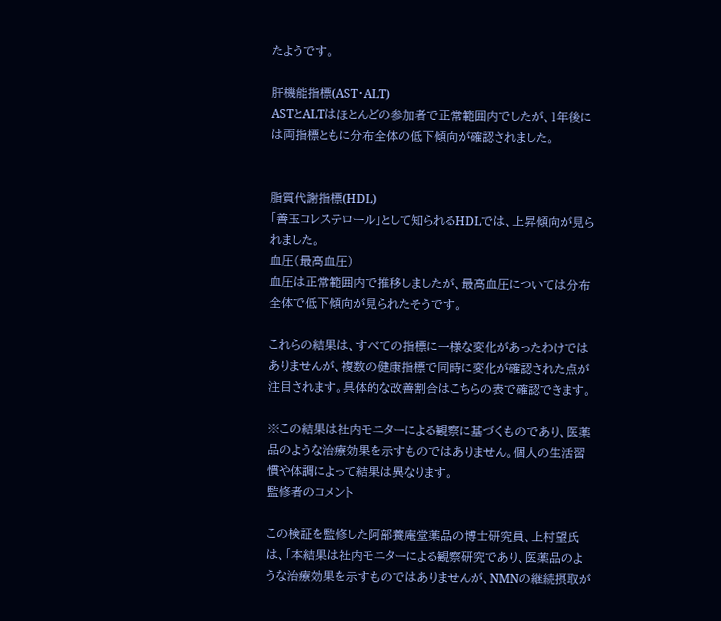たようです。

肝機能指標(AST・ALT)
ASTとALTはほとんどの参加者で正常範囲内でしたが、1年後には両指標ともに分布全体の低下傾向が確認されました。


脂質代謝指標(HDL)
「善玉コレステロール」として知られるHDLでは、上昇傾向が見られました。
血圧(最高血圧)
血圧は正常範囲内で推移しましたが、最高血圧については分布全体で低下傾向が見られたそうです。

これらの結果は、すべての指標に一様な変化があったわけではありませんが、複数の健康指標で同時に変化が確認された点が注目されます。具体的な改善割合はこちらの表で確認できます。

※この結果は社内モニターによる観察に基づくものであり、医薬品のような治療効果を示すものではありません。個人の生活習慣や体調によって結果は異なります。
監修者のコメント

この検証を監修した阿部養庵堂薬品の博士研究員、上村望氏は、「本結果は社内モニターによる観察研究であり、医薬品のような治療効果を示すものではありませんが、NMNの継続摂取が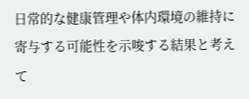日常的な健康管理や体内環境の維持に寄与する可能性を示唆する結果と考えて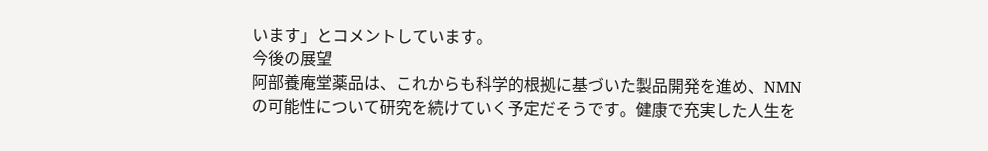います」とコメントしています。
今後の展望
阿部養庵堂薬品は、これからも科学的根拠に基づいた製品開発を進め、NMNの可能性について研究を続けていく予定だそうです。健康で充実した人生を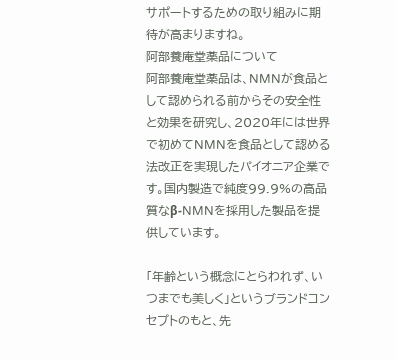サポートするための取り組みに期待が高まりますね。
阿部養庵堂薬品について
阿部養庵堂薬品は、NMNが食品として認められる前からその安全性と効果を研究し、2020年には世界で初めてNMNを食品として認める法改正を実現したパイオニア企業です。国内製造で純度99.9%の高品質なβ-NMNを採用した製品を提供しています。

「年齢という概念にとらわれず、いつまでも美しく」というブランドコンセプトのもと、先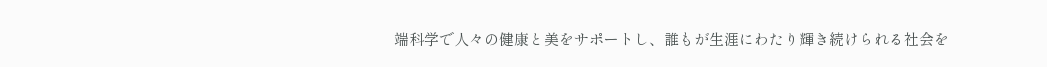端科学で人々の健康と美をサポートし、誰もが生涯にわたり輝き続けられる社会を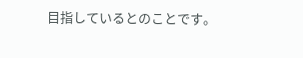目指しているとのことです。